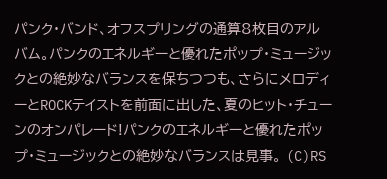パンク・バンド、オフスプリングの通算8枚目のアルバム。パンクのエネルギーと優れたポップ・ミュージックとの絶妙なバランスを保ちつつも、さらにメロディーとROCKテイストを前面に出した、夏のヒット・チューンのオンパレード!パンクのエネルギーと優れたポップ・ミュージックとの絶妙なバランスは見事。 (C)RS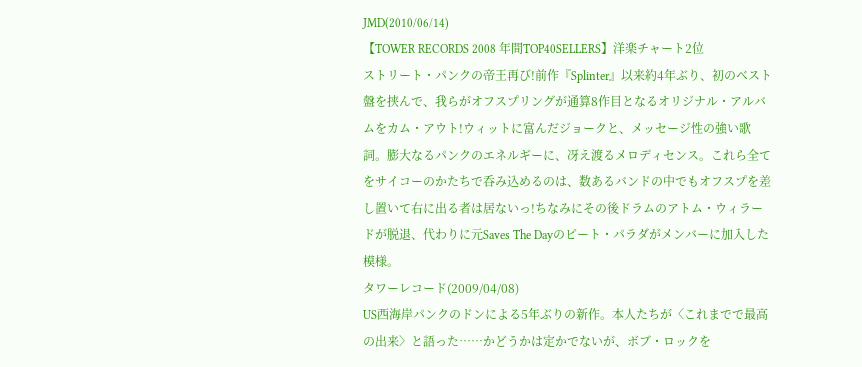JMD(2010/06/14)
【TOWER RECORDS 2008 年間TOP40SELLERS】洋楽チャート2位
ストリート・パンクの帝王再び!前作『Splinter』以来約4年ぶり、初のベスト盤を挟んで、我らがオフスプリングが通算8作目となるオリジナル・アルバムをカム・アウト!ウィットに富んだジョークと、メッセージ性の強い歌詞。膨大なるパンクのエネルギーに、冴え渡るメロディセンス。これら全てをサイコーのかたちで呑み込めるのは、数あるバンドの中でもオフスプを差し置いて右に出る者は居ないっ!ちなみにその後ドラムのアトム・ウィラードが脱退、代わりに元Saves The Dayのピート・パラダがメンバーに加入した模様。
タワーレコード(2009/04/08)
US西海岸パンクのドンによる5年ぶりの新作。本人たちが〈これまでで最高の出来〉と語った……かどうかは定かでないが、ボブ・ロックを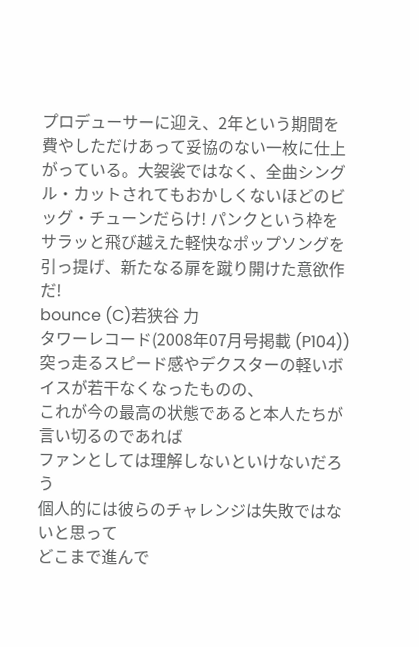プロデューサーに迎え、2年という期間を費やしただけあって妥協のない一枚に仕上がっている。大袈裟ではなく、全曲シングル・カットされてもおかしくないほどのビッグ・チューンだらけ! パンクという枠をサラッと飛び越えた軽快なポップソングを引っ提げ、新たなる扉を蹴り開けた意欲作だ!
bounce (C)若狭谷 力
タワーレコード(2008年07月号掲載 (P104))
突っ走るスピード感やデクスターの軽いボイスが若干なくなったものの、
これが今の最高の状態であると本人たちが言い切るのであれば
ファンとしては理解しないといけないだろう
個人的には彼らのチャレンジは失敗ではないと思って
どこまで進んで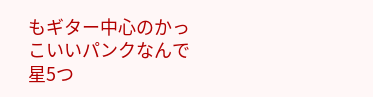もギター中心のかっこいいパンクなんで星5つ